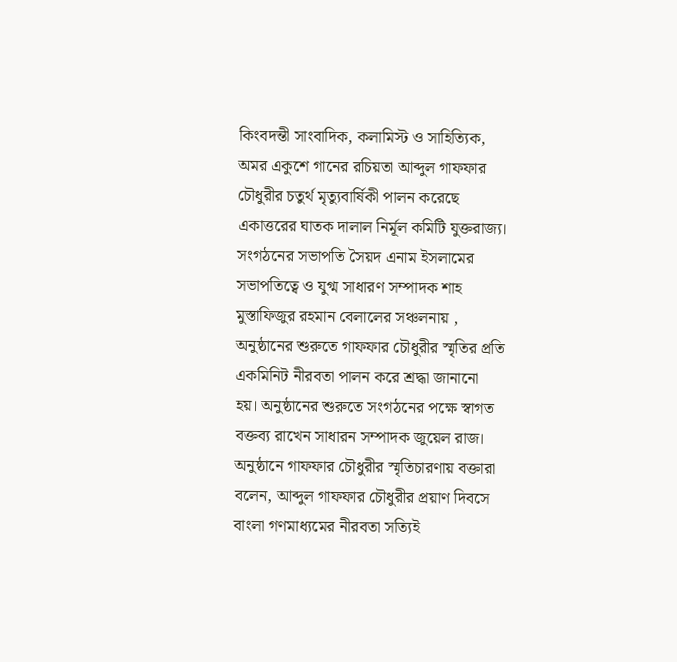কিংবদন্তী সাংবাদিক, কলামিস্ট ও সাহিত্যিক, অমর একুশে গানের রচিয়তা আব্দুল গাফফার চৌধুরীর চতুর্থ মৃত্যুবার্ষিকী পালন করেছে একাত্তরের ঘাতক দালাল নির্মূল কমিটি যুক্তরাজ্য। সংগঠনের সভাপতি সৈয়দ এনাম ইসলামের সভাপতিত্বে ও যুগ্ম সাধারণ সম্পাদক শাহ মুস্তাফিজুর রহমান বেলালের সঞ্চলনায় , অনুষ্ঠানের শুরুতে গাফফার চৌধুরীর স্মৃতির প্রতি একমিনিট নীরবতা পালন করে শ্রদ্ধা জানানো হয়। অনুষ্ঠানের শুরুতে সংগঠনের পক্ষে স্বাগত বক্তব্য রাখেন সাধারন সম্পাদক জুয়েল রাজ।
অনুষ্ঠানে গাফফার চৌধুরীর স্মৃতিচারণায় বক্তারা বলেন, আব্দুল গাফফার চৌধুরীর প্রয়াণ দিবসে বাংলা গণমাধ্যমের নীরবতা সত্যিই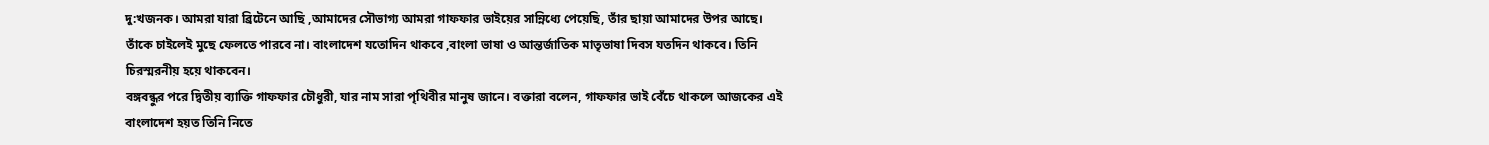দু:খজনক। আমরা যারা ব্রিটেনে আছি ,আমাদের সৌভাগ্য আমরা গাফফার ভাইয়ের সান্নিধ্যে পেয়েছি, তাঁর ছায়া আমাদের উপর আছে। তাঁকে চাইলেই মুছে ফেলতে পারবে না। বাংলাদেশ যতোদিন থাকবে ,বাংলা ভাষা ও আন্তর্জাতিক মাতৃভাষা দিবস যতদিন থাকবে। তিনি চিরস্মরনীয় হয়ে থাকবেন।
বঙ্গবন্ধুর পরে দ্বিতীয় ব্যাক্তি গাফফার চৌধুরী, যার নাম সারা পৃথিবীর মানুষ জানে। বক্তারা বলেন, গাফফার ভাই বেঁচে থাকলে আজকের এই বাংলাদেশ হয়ত তিনি নিতে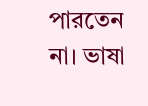পারতেন না। ভাষা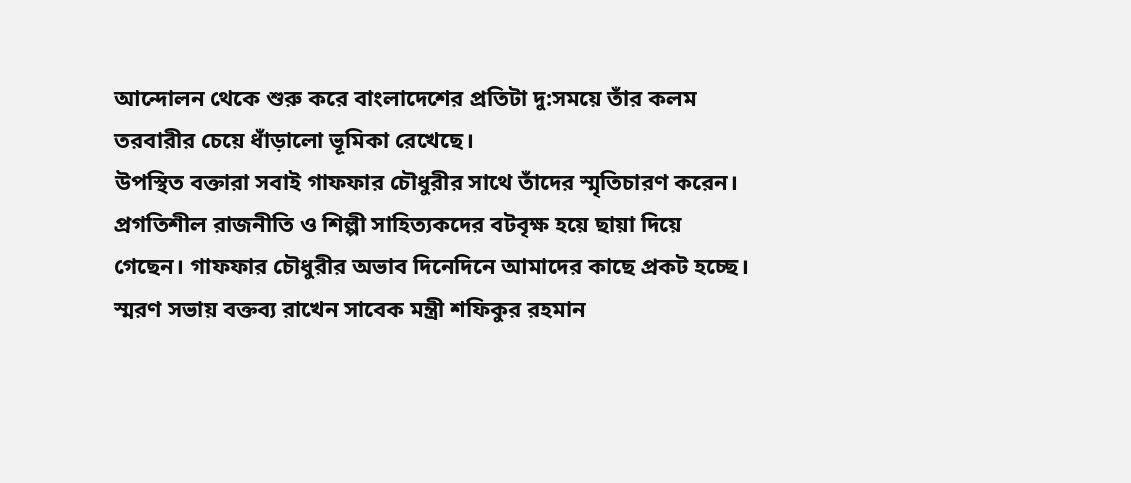আন্দোলন থেকে শুরু করে বাংলাদেশের প্রতিটা দু:সময়ে তাঁর কলম তরবারীর চেয়ে ধাঁড়ালো ভূমিকা রেখেছে।
উপস্থিত বক্তারা সবাই গাফফার চৌধুরীর সাথে তাঁদের স্মৃতিচারণ করেন। প্রগতিশীল রাজনীতি ও শিল্পী সাহিত্যকদের বটবৃক্ষ হয়ে ছায়া দিয়ে গেছেন। গাফফার চৌধুরীর অভাব দিনেদিনে আমাদের কাছে প্রকট হচ্ছে।
স্মরণ সভায় বক্তব্য রাখেন সাবেক মন্ত্রী শফিকুর রহমান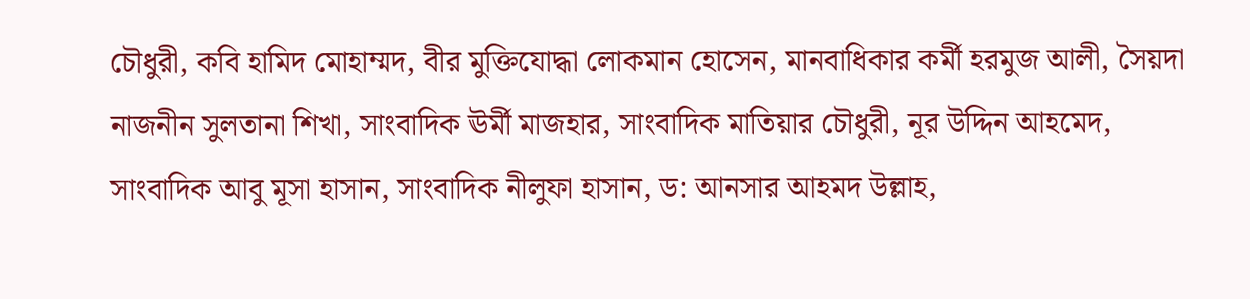চৌধুরী, কবি হামিদ মোহাম্মদ, বীর মুক্তিযোদ্ধা লোকমান হোসেন, মানবাধিকার কর্মী হরমুজ আলী, সৈয়দা নাজনীন সুলতানা শিখা, সাংবাদিক ঊর্মী মাজহার, সাংবাদিক মাতিয়ার চৌধুরী, নূর উদ্দিন আহমেদ, সাংবাদিক আবু মূসা হাসান, সাংবাদিক নীলুফা হাসান, ড: আনসার আহমদ উল্লাহ,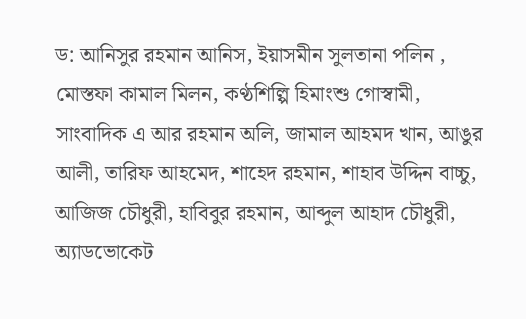ড: আনিসুর রহমান আনিস, ইয়াসমীন সুলতানা পলিন , মোস্তফা কামাল মিলন, কণ্ঠশিল্পি হিমাংশু গোস্বামী, সাংবাদিক এ আর রহমান অলি, জামাল আহমদ খান, আঙুর আলী, তারিফ আহমেদ, শাহেদ রহমান, শাহাব উদ্দিন বাচ্চু, আজিজ চৌধুরী, হাবিবুর রহমান, আব্দুল আহাদ চৌধুরী, অ্যাডভোকেট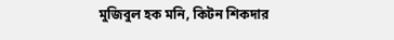মুজিবুল হক মনি, কিটন শিকদার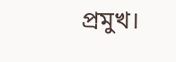প্রমুখ।